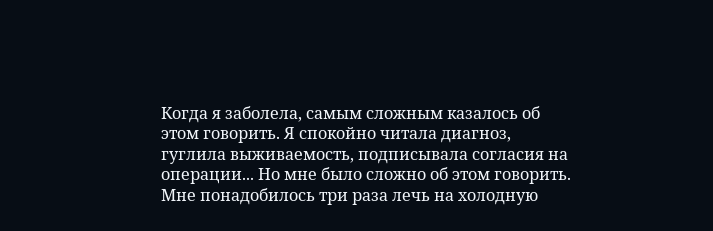Когда я заболела, самым сложным казалось об этом говорить. Я спокойно читала диагноз, гуглила выживаемость, подписывала согласия на операции... Но мне было сложно об этом говорить. Мне понадобилось три раза лечь на холодную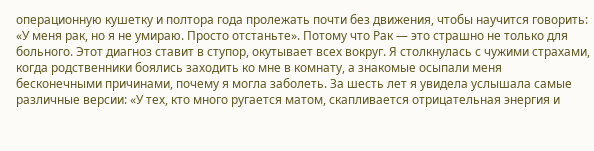операционную кушетку и полтора года пролежать почти без движения, чтобы научится говорить: «У меня рак, но я не умираю. Просто отстаньте». Потому что Рак — это страшно не только для больного. Этот диагноз ставит в ступор, окутывает всех вокруг. Я столкнулась с чужими страхами, когда родственники боялись заходить ко мне в комнату, а знакомые осыпали меня бесконечными причинами, почему я могла заболеть. За шесть лет я увидела услышала самые различные версии: «У тех, кто много ругается матом, скапливается отрицательная энергия и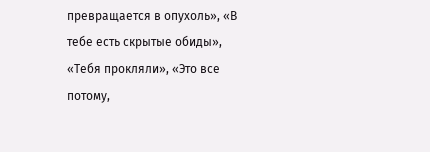превращается в опухоль», «В тебе есть скрытые обиды», «Тебя прокляли», «Это все потому,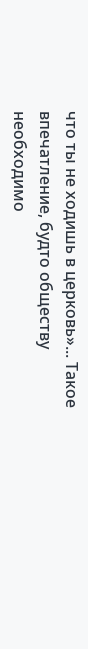что ты не ходишь в церковь»... Такое впечатление, будто обществу необходимо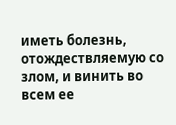иметь болезнь, отождествляемую со злом, и винить во всем ее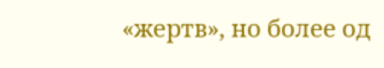«жертв», но более од